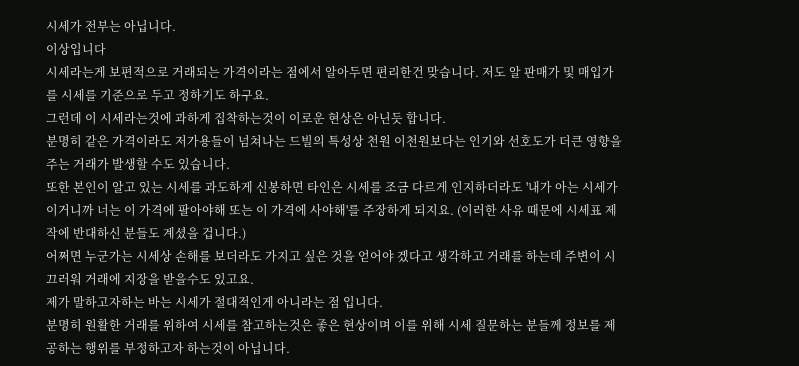시세가 전부는 아닙니다.
이상입니다
시세라는게 보편적으로 거래되는 가격이라는 점에서 알아두면 편리한건 맞습니다. 저도 알 판매가 및 매입가를 시세를 기준으로 두고 정하기도 하구요.
그런데 이 시세라는것에 과하게 집착하는것이 이로운 현상은 아닌듯 합니다.
분명히 같은 가격이라도 저가용들이 넘쳐나는 드빌의 특성상 천원 이천원보다는 인기와 선호도가 더큰 영향을 주는 거래가 발생할 수도 있습니다.
또한 본인이 알고 있는 시세를 과도하게 신봉하면 타인은 시세를 조금 다르게 인지하더라도 '내가 아는 시세가 이거니까 너는 이 가격에 팔아야해 또는 이 가격에 사야해'를 주장하게 되지요. (이러한 사유 때문에 시세표 제작에 반대하신 분들도 계셨을 겁니다.)
어쩌면 누군가는 시세상 손해를 보더라도 가지고 싶은 것을 얻어야 겠다고 생각하고 거래를 하는데 주변이 시끄러워 거래에 지장을 받을수도 있고요.
제가 말하고자하는 바는 시세가 절대적인게 아니라는 점 입니다.
분명히 원활한 거래를 위하여 시세를 참고하는것은 좋은 현상이며 이를 위해 시세 질문하는 분들께 정보를 제공하는 행위를 부정하고자 하는것이 아닙니다.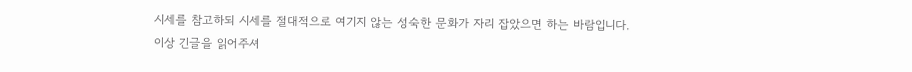시세를 참고하되 시세를 절대적으로 여기지 않는 성숙한 문화가 자리 잡았으면 하는 바람입니다.
이상 긴글을 읽어주셔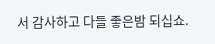서 감사하고 다들 좋은밤 되십쇼.